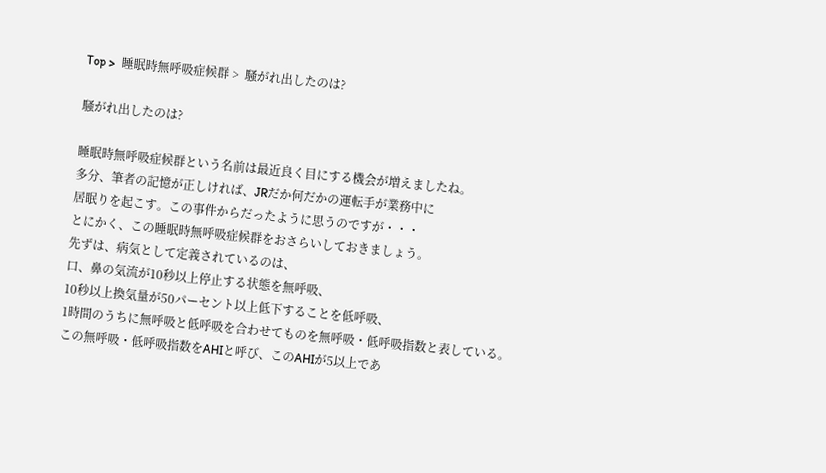Top >  睡眠時無呼吸症候群 >  騒がれ出したのは?

騒がれ出したのは?

睡眠時無呼吸症候群という名前は最近良く目にする機会が増えましたね。
多分、筆者の記憶が正しければ、JRだか何だかの運転手が業務中に
居眠りを起こす。この事件からだったように思うのですが・・・
とにかく、この睡眠時無呼吸症候群をおさらいしておきましょう。
先ずは、病気として定義されているのは、
口、鼻の気流が10秒以上停止する状態を無呼吸、
10秒以上換気量が50パーセント以上低下することを低呼吸、
1時間のうちに無呼吸と低呼吸を合わせてものを無呼吸・低呼吸指数と表している。
この無呼吸・低呼吸指数をAHIと呼び、このAHIが5以上であ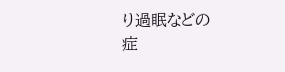り過眠などの
症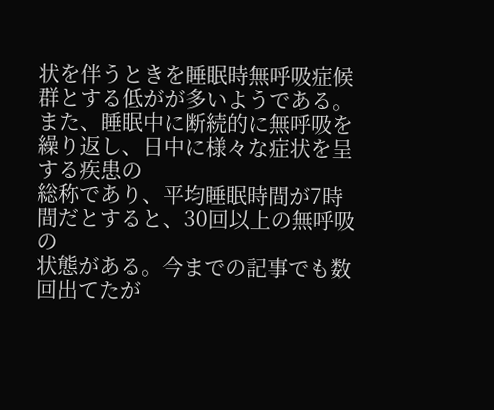状を伴うときを睡眠時無呼吸症候群とする低がが多いようである。
また、睡眠中に断続的に無呼吸を繰り返し、日中に様々な症状を呈する疾患の
総称であり、平均睡眠時間が7時間だとすると、30回以上の無呼吸の
状態がある。今までの記事でも数回出てたが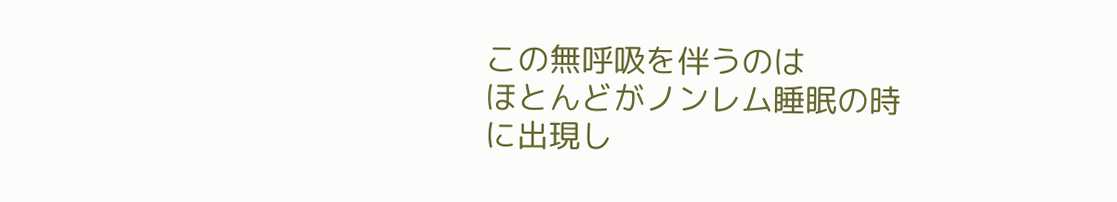この無呼吸を伴うのは
ほとんどがノンレム睡眠の時に出現し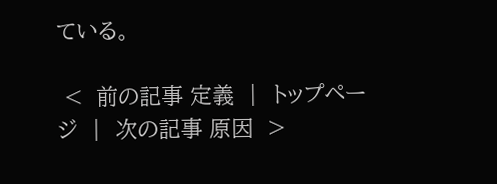ている。

 <  前の記事 定義  |  トップページ  |  次の記事 原因  >